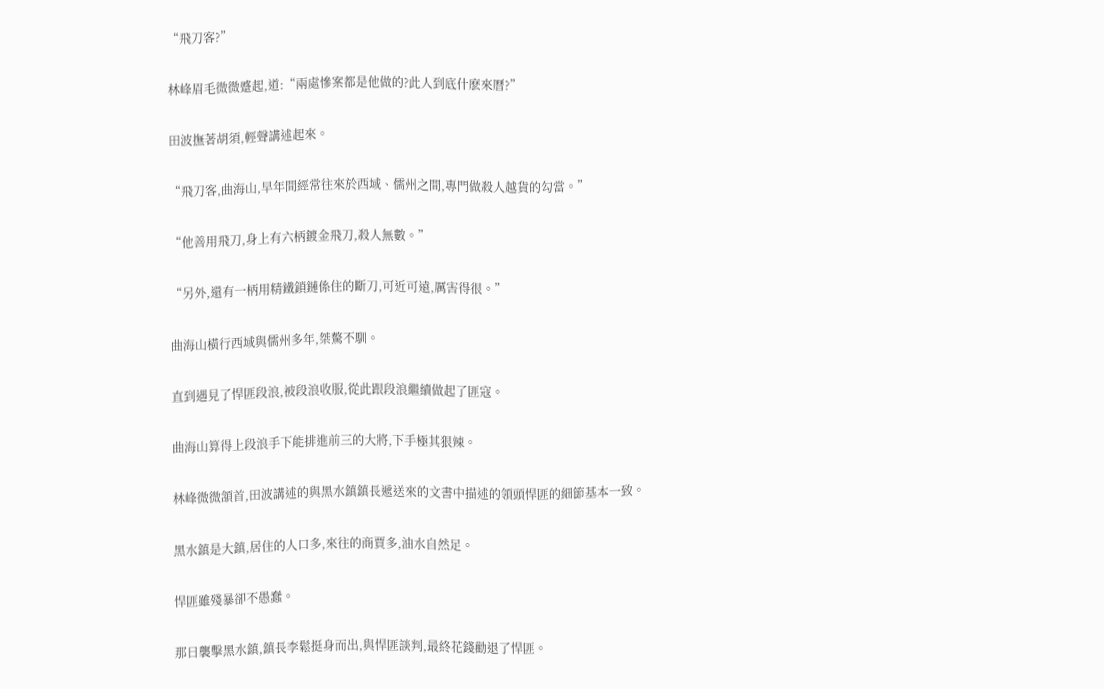“飛刀客?”

林峰眉毛微微蹙起,道:“兩處慘案都是他做的?此人到底什麽來曆?”

田波撫著胡須,輕聲講述起來。

“飛刀客,曲海山,早年間經常往來於西域、儒州之間,專門做殺人越貨的勾當。”

“他善用飛刀,身上有六柄鍍金飛刀,殺人無數。”

“另外,還有一柄用精鐵鎖鏈係住的斷刀,可近可遠,厲害得很。”

曲海山橫行西域與儒州多年,桀驁不馴。

直到遇見了悍匪段浪,被段浪收服,從此跟段浪繼續做起了匪寇。

曲海山算得上段浪手下能排進前三的大將,下手極其狠辣。

林峰微微頷首,田波講述的與黑水鎮鎮長遞送來的文書中描述的領頭悍匪的細節基本一致。

黑水鎮是大鎮,居住的人口多,來往的商賈多,油水自然足。

悍匪雖殘暴卻不愚蠢。

那日襲擊黑水鎮,鎮長李鬆挺身而出,與悍匪談判,最終花錢勸退了悍匪。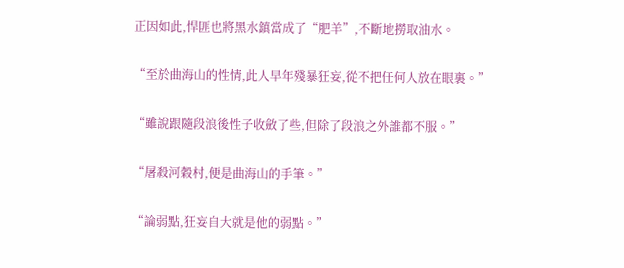正因如此,悍匪也將黑水鎮當成了“肥羊”,不斷地撈取油水。

“至於曲海山的性情,此人早年殘暴狂妄,從不把任何人放在眼裏。”

“雖說跟隨段浪後性子收斂了些,但除了段浪之外誰都不服。”

“屠殺河穀村,便是曲海山的手筆。”

“論弱點,狂妄自大就是他的弱點。”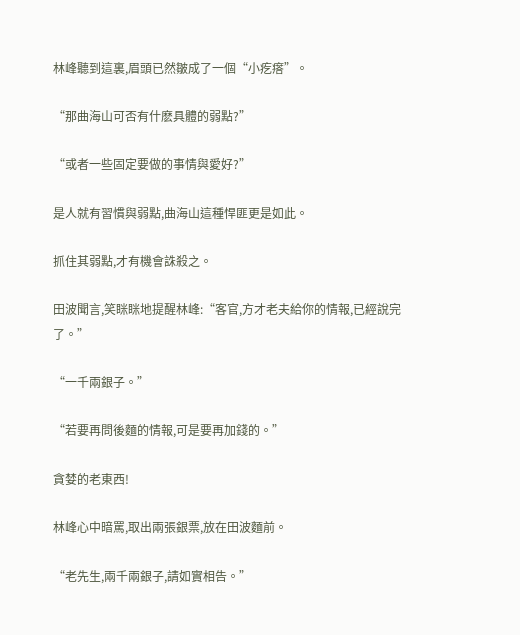林峰聽到這裏,眉頭已然皺成了一個“小疙瘩”。

“那曲海山可否有什麽具體的弱點?”

“或者一些固定要做的事情與愛好?”

是人就有習慣與弱點,曲海山這種悍匪更是如此。

抓住其弱點,才有機會誅殺之。

田波聞言,笑眯眯地提醒林峰:“客官,方才老夫給你的情報,已經說完了。”

“一千兩銀子。”

“若要再問後麵的情報,可是要再加錢的。”

貪婪的老東西!

林峰心中暗罵,取出兩張銀票,放在田波麵前。

“老先生,兩千兩銀子,請如實相告。”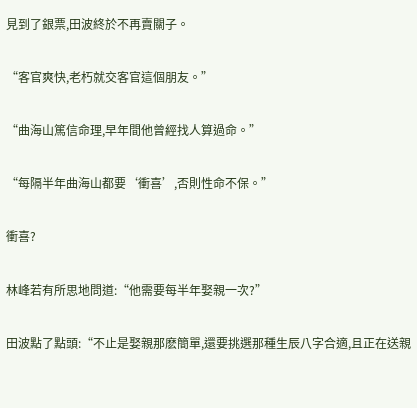見到了銀票,田波終於不再賣關子。

“客官爽快,老朽就交客官這個朋友。”

“曲海山篤信命理,早年間他曾經找人算過命。”

“每隔半年曲海山都要‘衝喜’,否則性命不保。”

衝喜?

林峰若有所思地問道:“他需要每半年娶親一次?”

田波點了點頭:“不止是娶親那麽簡單,還要挑選那種生辰八字合適,且正在送親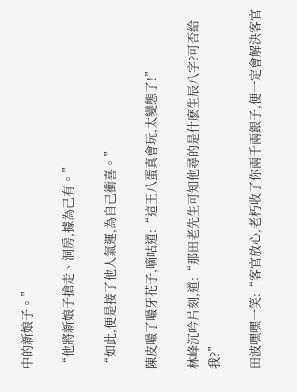中的新娘子。”

“他將新娘子搶走、洞房,據為己有。”

“如此,便是接了他人氣運,為自己衝喜。”

陳皮嘬了嘬牙花子,嘀咕道:“這王八蛋真會玩,太變態了!”

林峰沉吟片刻,道:“那田老先生可知他尋的是什麽生辰八字?可否給我?”

田波嘿嘿一笑:“客官放心,老朽收了你兩千兩銀子,便一定會解決客官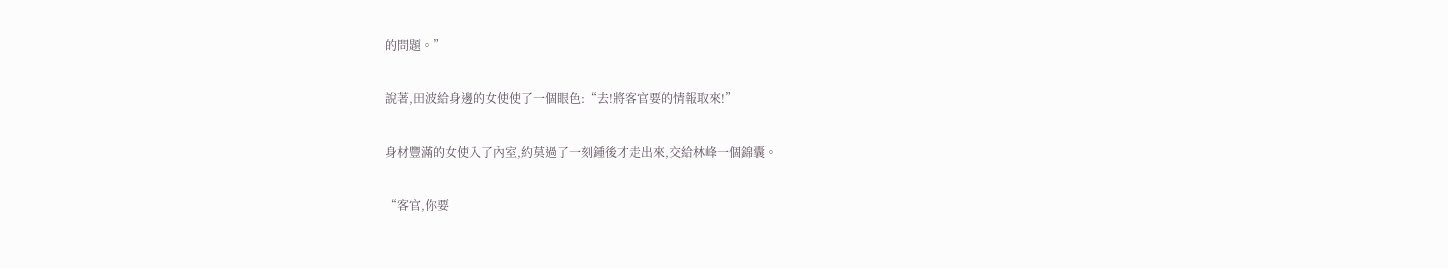的問題。”

說著,田波給身邊的女使使了一個眼色:“去!將客官要的情報取來!”

身材豐滿的女使入了內室,約莫過了一刻鍾後才走出來,交給林峰一個錦囊。

“客官,你要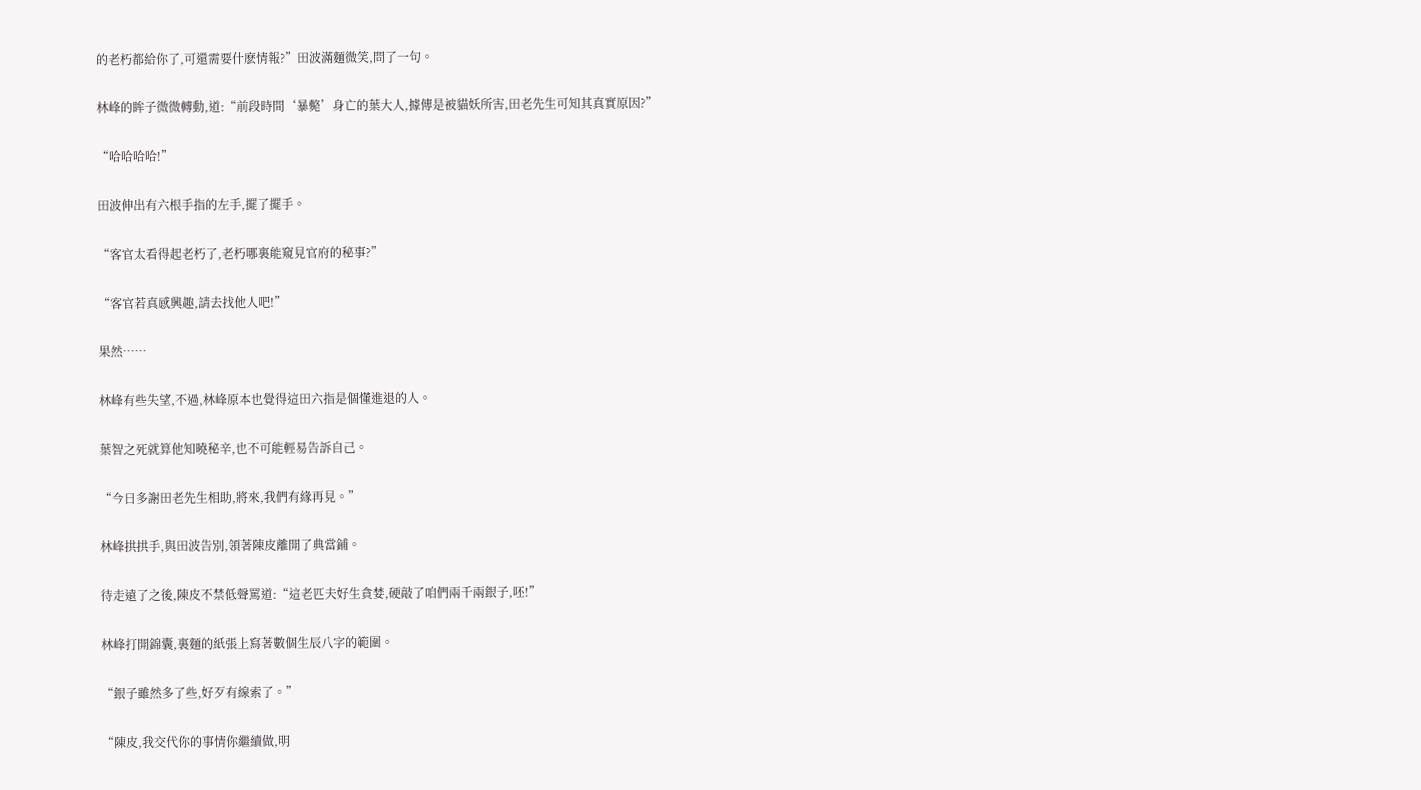的老朽都給你了,可還需要什麽情報?”田波滿麵微笑,問了一句。

林峰的眸子微微轉動,道:“前段時間‘暴斃’身亡的葉大人,據傳是被貓妖所害,田老先生可知其真實原因?”

“哈哈哈哈!”

田波伸出有六根手指的左手,擺了擺手。

“客官太看得起老朽了,老朽哪裏能窺見官府的秘事?”

“客官若真感興趣,請去找他人吧!”

果然……

林峰有些失望,不過,林峰原本也覺得這田六指是個懂進退的人。

葉智之死就算他知曉秘辛,也不可能輕易告訴自己。

“今日多謝田老先生相助,將來,我們有緣再見。”

林峰拱拱手,與田波告別,領著陳皮離開了典當鋪。

待走遠了之後,陳皮不禁低聲罵道:“這老匹夫好生貪婪,硬敲了咱們兩千兩銀子,呸!”

林峰打開錦囊,裏麵的紙張上寫著數個生辰八字的範圍。

“銀子雖然多了些,好歹有線索了。”

“陳皮,我交代你的事情你繼續做,明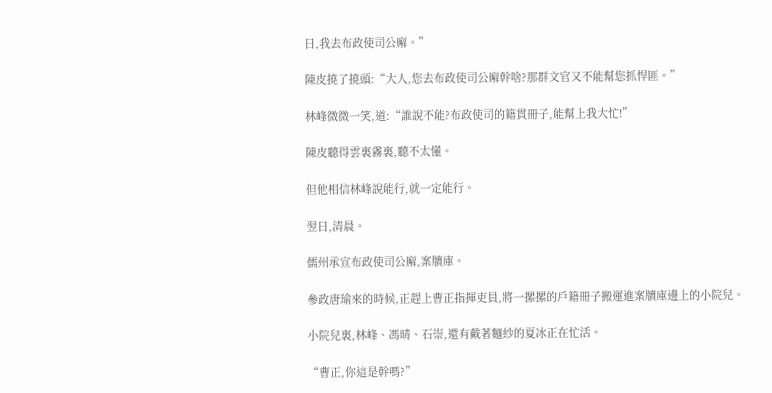日,我去布政使司公廨。”

陳皮撓了撓頭:“大人,您去布政使司公廨幹啥?那群文官又不能幫您抓悍匪。”

林峰微微一笑,道:“誰說不能?布政使司的籍貫冊子,能幫上我大忙!”

陳皮聽得雲裏霧裏,聽不太懂。

但他相信林峰說能行,就一定能行。

翌日,清晨。

儒州承宣布政使司公廨,案牘庫。

參政唐瑜來的時候,正趕上曹正指揮吏員,將一摞摞的戶籍冊子搬運進案牘庫邊上的小院兒。

小院兒裏,林峰、馮晴、石崇,還有戴著麵紗的夏冰正在忙活。

“曹正,你這是幹嗎?”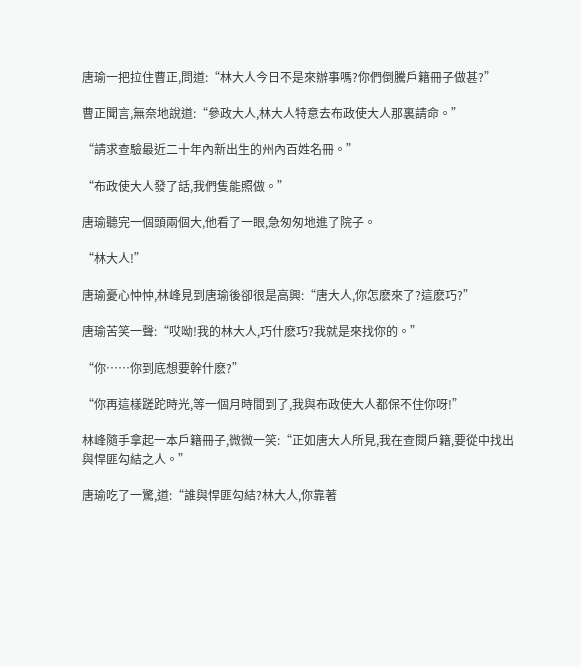唐瑜一把拉住曹正,問道:“林大人今日不是來辦事嗎?你們倒騰戶籍冊子做甚?”

曹正聞言,無奈地說道:“參政大人,林大人特意去布政使大人那裏請命。”

“請求查驗最近二十年內新出生的州內百姓名冊。”

“布政使大人發了話,我們隻能照做。”

唐瑜聽完一個頭兩個大,他看了一眼,急匆匆地進了院子。

“林大人!”

唐瑜憂心忡忡,林峰見到唐瑜後卻很是高興:“唐大人,你怎麽來了?這麽巧?”

唐瑜苦笑一聲:“哎呦!我的林大人,巧什麽巧?我就是來找你的。”

“你……你到底想要幹什麽?”

“你再這樣蹉跎時光,等一個月時間到了,我與布政使大人都保不住你呀!”

林峰隨手拿起一本戶籍冊子,微微一笑:“正如唐大人所見,我在查閱戶籍,要從中找出與悍匪勾結之人。”

唐瑜吃了一驚,道:“誰與悍匪勾結?林大人,你靠著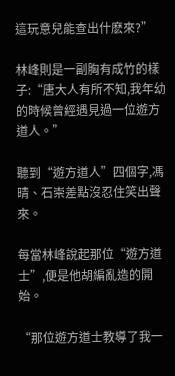這玩意兒能查出什麽來?”

林峰則是一副胸有成竹的樣子:“唐大人有所不知,我年幼的時候曾經遇見過一位遊方道人。”

聽到“遊方道人”四個字,馮晴、石崇差點沒忍住笑出聲來。

每當林峰說起那位“遊方道士”,便是他胡編亂造的開始。

“那位遊方道士教導了我一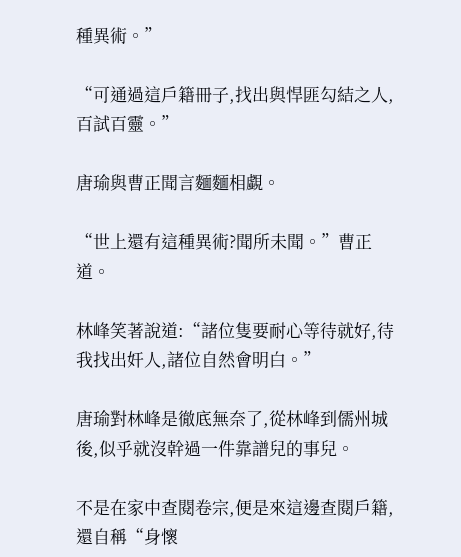種異術。”

“可通過這戶籍冊子,找出與悍匪勾結之人,百試百靈。”

唐瑜與曹正聞言麵麵相覷。

“世上還有這種異術?聞所未聞。”曹正道。

林峰笑著說道:“諸位隻要耐心等待就好,待我找出奸人,諸位自然會明白。”

唐瑜對林峰是徹底無奈了,從林峰到儒州城後,似乎就沒幹過一件靠譜兒的事兒。

不是在家中查閱卷宗,便是來這邊查閱戶籍,還自稱“身懷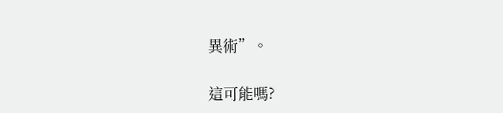異術”。

這可能嗎?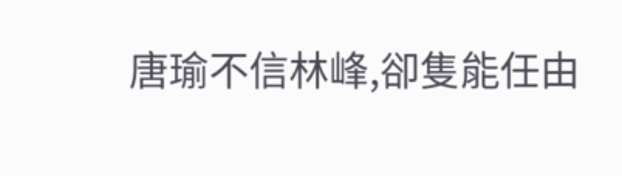唐瑜不信林峰,卻隻能任由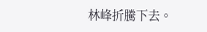林峰折騰下去。